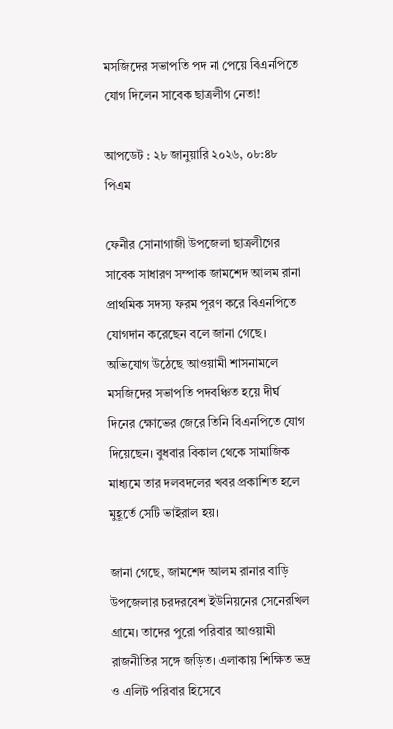মসজিদের সভাপতি পদ না পেয়ে বিএনপিতে যোগ দিলেন সাবেক ছাত্রলীগ নেতা!

আপডেট : ২৮ জানুয়ারি ২০২৬, ০৮:৪৮ পিএম

ফেনীর সোনাগাজী উপজেলা ছাত্রলীগের সাবেক সাধারণ সম্পাক জামশেদ আলম রানা প্রাথমিক সদস্য ফরম পূরণ করে বিএনপিতে যোগদান করেছেন বলে জানা গেছে। অভিযোগ উঠেছে আওয়ামী শাসনামলে মসজিদের সভাপতি পদবঞ্চিত হয়ে দীর্ঘ দিনের ক্ষোভের জেরে তিনি বিএনপিতে যোগ দিয়েছেন। বুধবার বিকাল থেকে সামাজিক মাধ্যমে তার দলবদলের খবর প্রকাশিত হলে মুহূর্তে সেটি ভাইরাল হয়।

জানা গেছে, জামশেদ আলম রানার বাড়ি উপজেলার চরদরবেশ ইউনিয়নের সেনেরখিল গ্রামে। তাদের পুরো পরিবার আওয়ামী রাজনীতির সঙ্গে জড়িত। এলাকায় শিক্ষিত ভদ্র ও এলিট পরিবার হিসেবে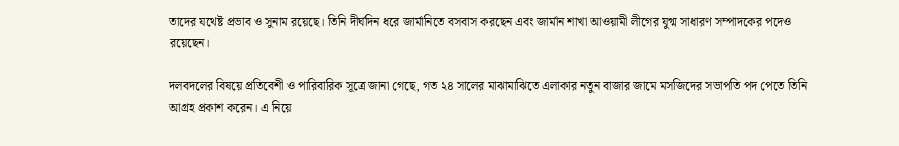তাদের যথেষ্ট প্রভাব ও সুনাম রয়েছে। তিনি দীর্ঘদিন ধরে জার্মানিতে বসবাস করছেন এবং জার্মান শাখা আওয়ামী লীগের যুগ্ম সাধারণ সম্পাদকের পদেও রয়েছেন।

দলবদলের বিষয়ে প্রতিবেশী ও পারিবারিক সূত্রে জানা গেছে, গত ২৪ সালের মাঝামাঝিতে এলাকার নতুন বাজার জামে মসজিদের সভাপতি পদ পেতে তিনি আগ্রহ প্রকাশ করেন। এ নিয়ে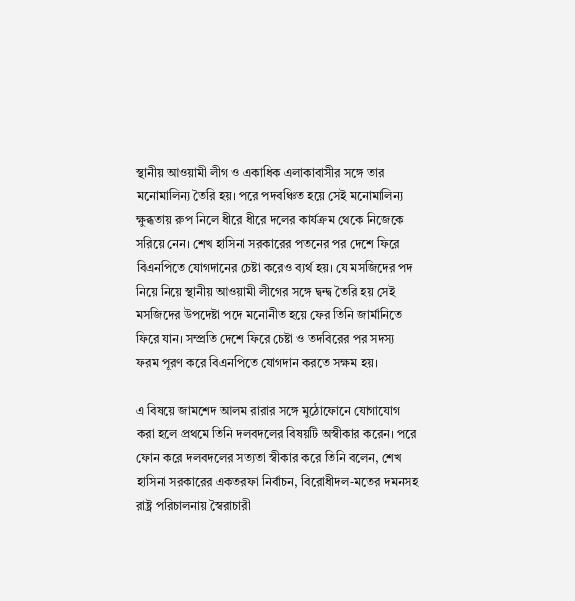স্থানীয় আওয়ামী লীগ ও একাধিক এলাকাবাসীর সঙ্গে তার মনোমালিন্য তৈরি হয়। পরে পদবঞ্চিত হয়ে সেই মনোমালিন্য ক্ষুব্ধতায় রুপ নিলে ধীরে ধীরে দলের কার্যক্রম থেকে নিজেকে সরিয়ে নেন। শেখ হাসিনা সরকারের পতনের পর দেশে ফিরে বিএনপিতে যোগদানের চেষ্টা করেও ব্যর্থ হয়। যে মসজিদের পদ নিয়ে নিয়ে স্থানীয় আওয়ামী লীগের সঙ্গে দ্বন্দ্ব তৈরি হয় সেই মসজিদের উপদেষ্টা পদে মনোনীত হয়ে ফের তিনি জার্মানিতে ফিরে যান। সম্প্রতি দেশে ফিরে চেষ্টা ও তদবিরের পর সদস্য ফরম পূরণ করে বিএনপিতে যোগদান করতে সক্ষম হয়।

এ বিষয়ে জামশেদ আলম রারার সঙ্গে মুঠোফোনে যোগাযোগ করা হলে প্রথমে তিনি দলবদলের বিষয়টি অস্বীকার করেন। পরে ফোন করে দলবদলের সত্যতা স্বীকার করে তিনি বলেন, শেখ হাসিনা সরকারের একতরফা নির্বাচন, বিরোধীদল-মতের দমনসহ রাষ্ট্র পরিচালনায় স্বৈরাচারী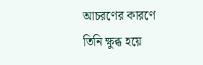আচরণের কারণে তিনি ক্ষুব্ধ হয়ে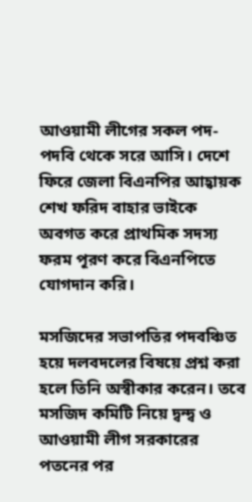আওয়ামী লীগের সকল পদ-পদবি থেকে সরে আসি। দেশে ফিরে জেলা বিএনপির আহ্বায়ক শেখ ফরিদ বাহার ভাইকে অবগত করে প্রাথমিক সদস্য ফরম পূরণ করে বিএনপিতে যোগদান করি।

মসজিদের সভাপতির পদবঞ্চিত হয়ে দলবদলের বিষয়ে প্রশ্ন করা হলে তিনি অস্বীকার করেন। তবে মসজিদ কমিটি নিয়ে দ্বন্দ্ব ও আওয়ামী লীগ সরকারের পতনের পর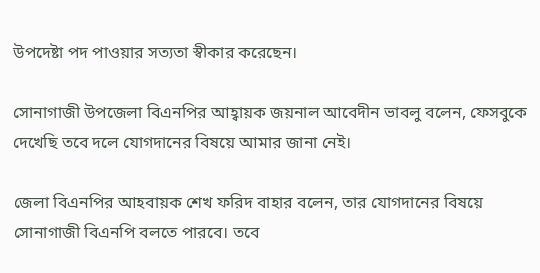উপদেষ্টা পদ পাওয়ার সত্যতা স্বীকার করেছেন।

সোনাগাজী উপজেলা বিএনপির আহ্বায়ক জয়নাল আবেদীন ভাবলু বলেন, ফেসবুকে দেখেছি তবে দলে যোগদানের বিষয়ে আমার জানা নেই।

জেলা বিএনপির আহবায়ক শেখ ফরিদ বাহার বলেন, তার যোগদানের বিষয়ে সোনাগাজী বিএনপি বলতে পারবে। তবে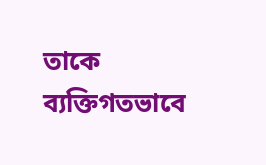তাকে ব্যক্তিগতভাবে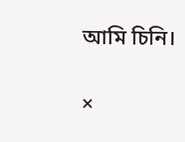আমি চিনি।

×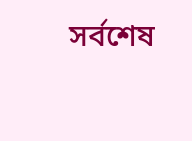সর্বশেষ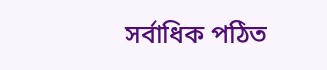সর্বাধিক পঠিত